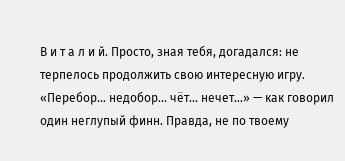В и т а л и й. Просто, зная тебя, догадался: не терпелось продолжить свою интересную игру. «Перебор… недобор… чёт… нечет…» — как говорил один неглупый финн. Правда, не по твоему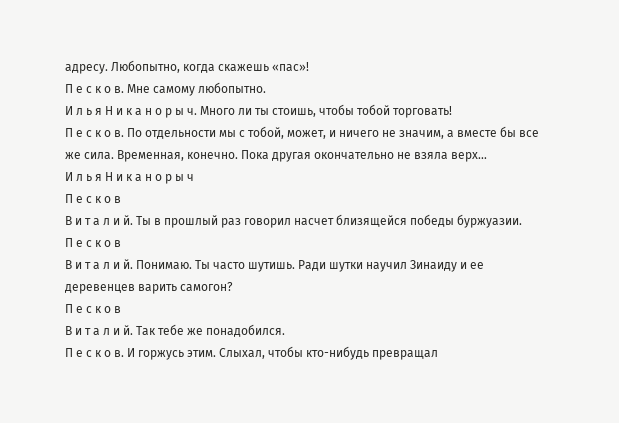адресу. Любопытно, когда скажешь «пас»!
П е с к о в. Мне самому любопытно.
И л ь я Н и к а н о р ы ч. Много ли ты стоишь, чтобы тобой торговать!
П е с к о в. По отдельности мы с тобой, может, и ничего не значим, а вместе бы все же сила. Временная, конечно. Пока другая окончательно не взяла верх…
И л ь я Н и к а н о р ы ч
П е с к о в
В и т а л и й. Ты в прошлый раз говорил насчет близящейся победы буржуазии.
П е с к о в
В и т а л и й. Понимаю. Ты часто шутишь. Ради шутки научил Зинаиду и ее деревенцев варить самогон?
П е с к о в
В и т а л и й. Так тебе же понадобился.
П е с к о в. И горжусь этим. Слыхал, чтобы кто-нибудь превращал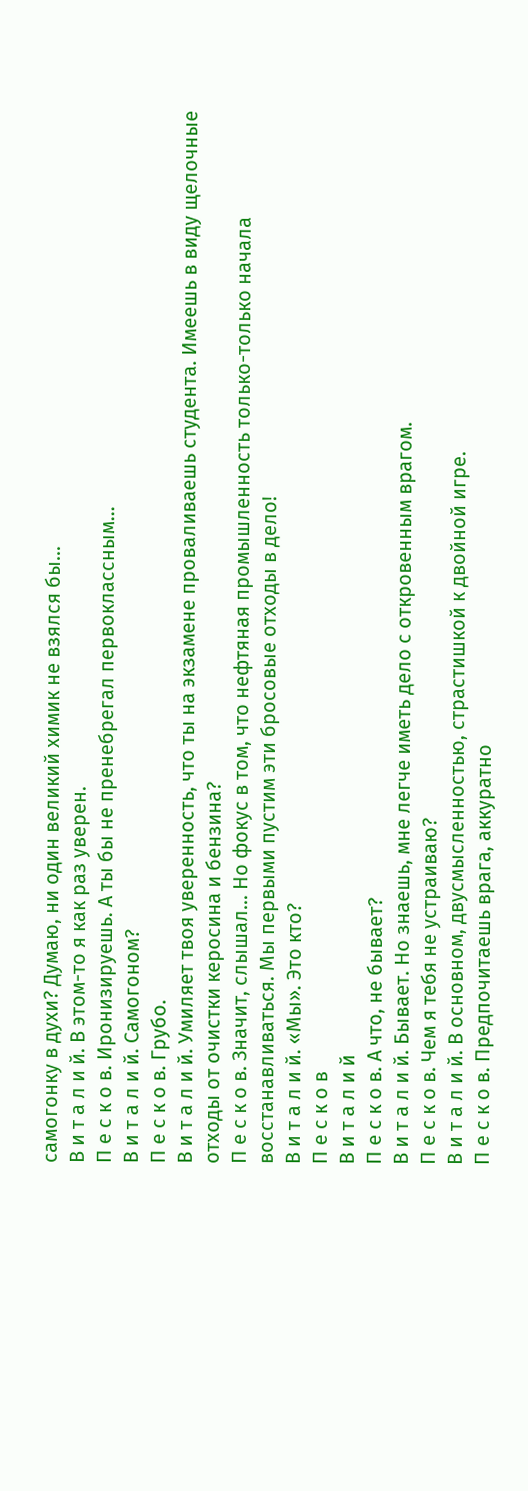самогонку в духи? Думаю, ни один великий химик не взялся бы…
В и т а л и й. В этом-то я как раз уверен.
П е с к о в. Иронизируешь. А ты бы не пренебрегал первоклассным…
В и т а л и й. Самогоном?
П е с к о в. Грубо.
В и т а л и й. Умиляет твоя уверенность, что ты на экзамене проваливаешь студента. Имеешь в виду щелочные отходы от очистки керосина и бензина?
П е с к о в. Значит, слышал… Но фокус в том, что нефтяная промышленность только-только начала восстанавливаться. Мы первыми пустим эти бросовые отходы в дело!
В и т а л и й. «Мы». Это кто?
П е с к о в
В и т а л и й
П е с к о в. А что, не бывает?
В и т а л и й. Бывает. Но знаешь, мне легче иметь дело с откровенным врагом.
П е с к о в. Чем я тебя не устраиваю?
В и т а л и й. В основном, двусмысленностью, страстишкой к двойной игре.
П е с к о в. Предпочитаешь врага, аккуратно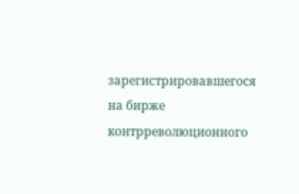зарегистрировавшегося на бирже контрреволюционного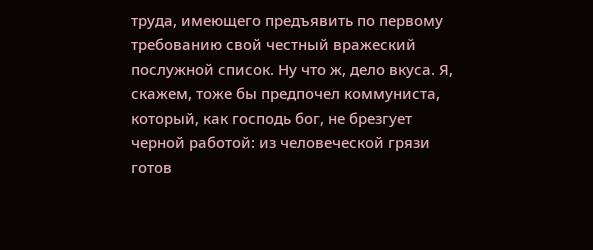труда, имеющего предъявить по первому требованию свой честный вражеский послужной список. Ну что ж, дело вкуса. Я, скажем, тоже бы предпочел коммуниста, который, как господь бог, не брезгует черной работой: из человеческой грязи готов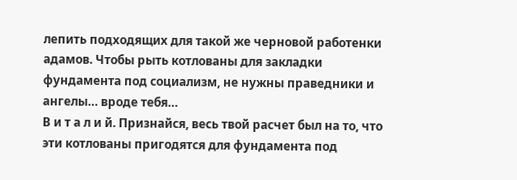лепить подходящих для такой же черновой работенки адамов. Чтобы рыть котлованы для закладки фундамента под социализм, не нужны праведники и ангелы… вроде тебя…
В и т а л и й. Признайся, весь твой расчет был на то, что эти котлованы пригодятся для фундамента под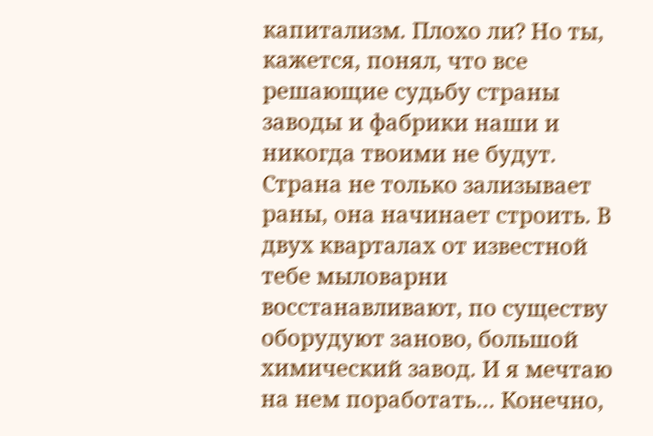капитализм. Плохо ли? Но ты, кажется, понял, что все решающие судьбу страны заводы и фабрики наши и никогда твоими не будут. Страна не только зализывает раны, она начинает строить. В двух кварталах от известной тебе мыловарни восстанавливают, по существу оборудуют заново, большой химический завод. И я мечтаю на нем поработать… Конечно,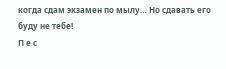когда сдам экзамен по мылу… Но сдавать его буду не тебе!
П е с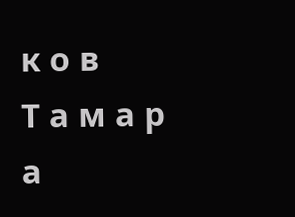к о в
Т а м а р а